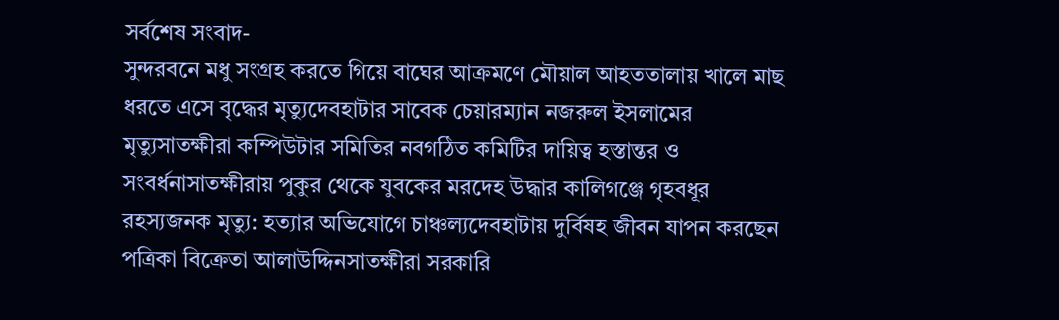সর্বশেষ সংবাদ-
সুন্দরবনে মধু সংগ্রহ করতে গিয়ে বাঘের আক্রমণে মৌয়াল আহততালায় খালে মাছ ধরতে এসে বৃদ্ধের মৃত্যুদেবহাটার সাবেক চেয়ারম্যান নজরুল ইসলামের মৃত্যুসাতক্ষীরা কম্পিউটার সমিতির নবগঠিত কমিটির দায়িত্ব হস্তান্তর ও সংবর্ধনাসাতক্ষীরায় পুকুর থেকে যুবকের মরদেহ উদ্ধার কালিগঞ্জে গৃহবধূর রহস্যজনক মৃত্যু: হত্যার অভিযোগে চাঞ্চল্যদেবহাটায় দুর্বিষহ জীবন যাপন করছেন পত্রিকা বিক্রেতা আলাউদ্দিনসাতক্ষীরা সরকারি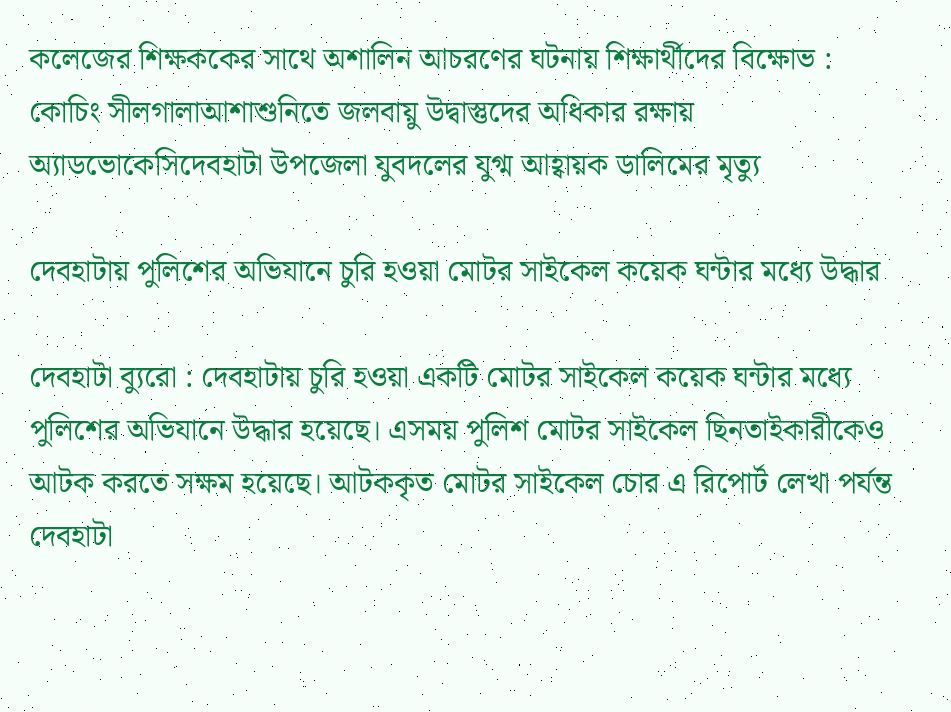কলেজের শিক্ষককের সাথে অশালিন আচরণের ঘটনায় শিক্ষার্থীদের বিক্ষোভ : কোচিং সীলগালাআশাশুনিতে জলবায়ু উদ্বাস্তুদের অধিকার রক্ষায় অ্যাডভোকেসিদেবহাটা উপজেলা যুবদলের যুগ্ম আহ্বায়ক ডালিমের মৃত্যু

দেবহাটায় পুলিশের অভিযানে চুরি হওয়া মোটর সাইকেল কয়েক ঘন্টার মধ্যে উদ্ধার

দেবহাটা ব্যুরো : দেবহাটায় চুরি হওয়া একটি মোটর সাইকেল কয়েক ঘন্টার মধ্যে পুলিশের অভিযানে উদ্ধার হয়েছে। এসময় পুলিশ মোটর সাইকেল ছিনতাইকারীকেও আটক করতে সক্ষম হয়েছে। আটককৃত মোটর সাইকেল চোর এ রিপোর্ট লেখা পর্যন্ত দেবহাটা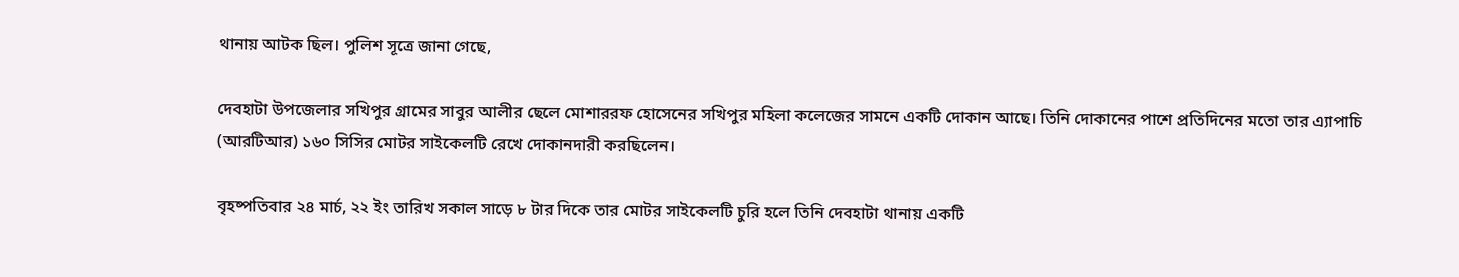থানায় আটক ছিল। পুলিশ সূত্রে জানা গেছে,

দেবহাটা উপজেলার সখিপুর গ্রামের সাবুর আলীর ছেলে মোশাররফ হোসেনের সখিপুর মহিলা কলেজের সামনে একটি দোকান আছে। তিনি দোকানের পাশে প্রতিদিনের মতো তার এ্যাপাচি (আরটিআর) ১৬০ সিসির মোটর সাইকেলটি রেখে দোকানদারী করছিলেন।

বৃহষ্পতিবার ২৪ মার্চ, ২২ ইং তারিখ সকাল সাড়ে ৮ টার দিকে তার মোটর সাইকেলটি চুরি হলে তিনি দেবহাটা থানায় একটি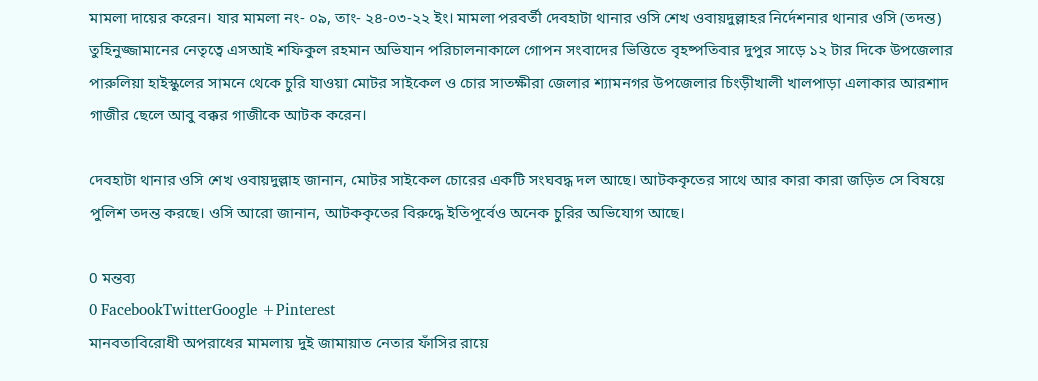মামলা দায়ের করেন। যার মামলা নং- ০৯, তাং- ২৪-০৩-২২ ইং। মামলা পরবর্তী দেবহাটা থানার ওসি শেখ ওবায়দুল্লাহর নির্দেশনার থানার ওসি (তদন্ত) তুহিনুজ্জামানের নেতৃত্বে এসআই শফিকুল রহমান অভিযান পরিচালনাকালে গোপন সংবাদের ভিত্তিতে বৃহষ্পতিবার দুপুর সাড়ে ১২ টার দিকে উপজেলার পারুলিয়া হাইস্কুলের সামনে থেকে চুরি যাওয়া মোটর সাইকেল ও চোর সাতক্ষীরা জেলার শ্যামনগর উপজেলার চিংড়ীখালী খালপাড়া এলাকার আরশাদ গাজীর ছেলে আবু বক্কর গাজীকে আটক করেন।

দেবহাটা থানার ওসি শেখ ওবায়দুল্লাহ জানান, মোটর সাইকেল চোরের একটি সংঘবদ্ধ দল আছে। আটককৃতের সাথে আর কারা কারা জড়িত সে বিষয়ে পুলিশ তদন্ত করছে। ওসি আরো জানান, আটককৃতের বিরুদ্ধে ইতিপূর্বেও অনেক চুরির অভিযোগ আছে।

0 মন্তব্য
0 FacebookTwitterGoogle +Pinterest
মানবতাবিরোধী অপরাধের মামলায় দুই জামায়াত নেতার ফাঁসির রায়ে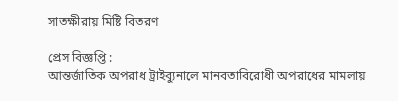সাতক্ষীরায় মিষ্টি বিতরণ

প্রেস বিজ্ঞপ্তি :
আন্তর্জাতিক অপরাধ ট্রাইব্যুনালে মানবতাবিরোধী অপরাধের মামলায়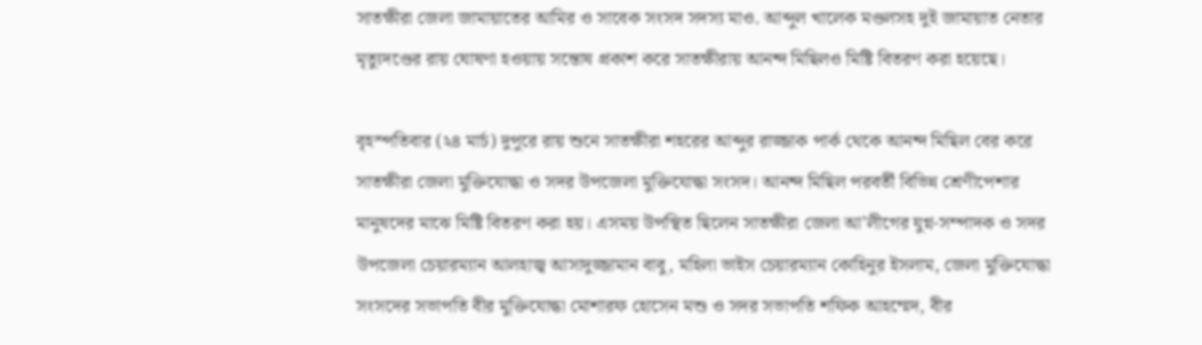সাতক্ষীরা জেলা জামায়াতের আমির ও সাবেক সংসদ সদস্য মাও. আব্দুল খালেক মণ্ডলসহ দুই জামায়াত নেতার মৃত্যুদণ্ডের রায় ঘোষণা হওয়ায় সন্তোষ প্রকাশ করে সাতক্ষীরায় আনন্দ মিছিলও মিষ্টি বিতরণ করা হয়েছে।

বৃহস্পতিবার (২৪ মার্চ) দুপুরে রায় শুনে সাতক্ষীরা শহরের আব্দুর রাজ্জাক পার্ক থেকে আনন্দ মিছিল বের করে সাতক্ষীরা জেলা মুক্তিযোদ্ধা ও সদর উপজেলা মুক্তিযোদ্ধা সংসদ। আনন্দ মিছিল পরবর্তী বিভিন্ন শ্রেণীপেশার মানুষদের মাঝে মিষ্টি বিতরণ করা হয়। এসময় উপস্থিত ছিলেন সাতক্ষীরা জেলা আ’লীগের যুগ্ন-সম্পাদক ও সদর উপজেলা চেয়ারম্যান আলহাজ্ব আসাদুজ্জামান বাবু, মহিলা ভাইস চেয়ারম্যান কোহিনুর ইসলাম, জেলা মুক্তিযোদ্ধা সংসদের সভাপতি বীর মুক্তিযোদ্ধা মোশারফ হোসেন মশু ও সদর সভাপতি শফিক আহম্মেদ, বীর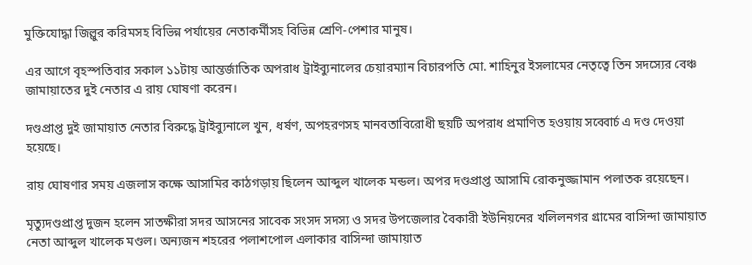মুক্তিযোদ্ধা জিল্লুর করিমসহ বিভিন্ন পর্যায়ের নেতাকর্মীসহ বিভিন্ন শ্রেণি-পেশার মানুষ।

এর আগে বৃহস্পতিবার সকাল ১১টায় আন্তর্জাতিক অপরাধ ট্রাইব্যুনালের চেয়ারম্যান বিচারপতি মো. শাহিনুর ইসলামের নেতৃত্বে তিন সদস্যের বেঞ্চ জামায়াতের দুই নেতার এ রায় ঘোষণা করেন।

দণ্ডপ্রাপ্ত দুই জামায়াত নেতার বিরুদ্ধে ট্রাইব্যুনালে খুন, ধর্ষণ, অপহরণসহ মানবতাবিরোধী ছয়টি অপরাধ প্রমাণিত হওয়ায় সব্বোর্চ এ দণ্ড দেওয়া হয়েছে।

রায় ঘোষণার সময় এজলাস কক্ষে আসামির কাঠগড়ায় ছিলেন আব্দুল খালেক মন্ডল। অপর দণ্ডপ্রাপ্ত আসামি রোকনুজ্জামান পলাতক রয়েছেন।

মৃত্যুদণ্ডপ্রাপ্ত দুজন হলেন সাতক্ষীরা সদর আসনের সাবেক সংসদ সদস্য ও সদর উপজেলার বৈকারী ইউনিয়নের খলিলনগর গ্রামের বাসিন্দা জামায়াত নেতা আব্দুল খালেক মণ্ডল। অন্যজন শহরের পলাশপোল এলাকার বাসিন্দা জামায়াত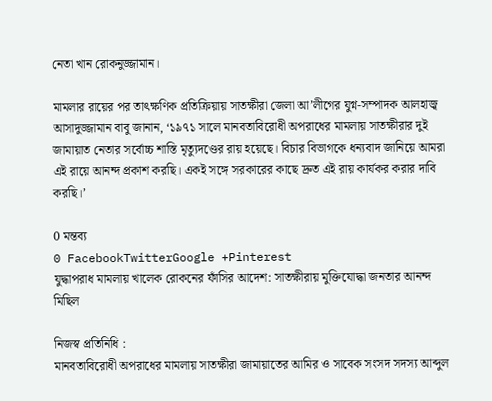নেতা খান রোকনুজ্জামান।

মামলার রায়ের পর তাৎক্ষণিক প্রতিক্রিয়ায় সাতক্ষীরা জেলা আ’লীগের যুগ্ন-সম্পাদক আলহাজ্ব আসাদুজ্জামান বাবু জানান, ‘১৯৭১ সালে মানবতাবিরোধী অপরাধের মামলায় সাতক্ষীরার দুই জামায়াত নেতার সর্বোচ্চ শাস্তি মৃত্যুদণ্ডের রায় হয়েছে। বিচার বিভাগকে ধন্যবাদ জানিয়ে আমরা এই রায়ে আনন্দ প্রকাশ করছি। একই সঙ্গে সরকারের কাছে দ্রুত এই রায় কার্যকর করার দাবি করছি।’

0 মন্তব্য
0 FacebookTwitterGoogle +Pinterest
যুদ্ধাপরাধ মামলায় খালেক রোকনের ফাঁসির আদেশ: সাতক্ষীরায় মুক্তিযোদ্ধা জনতার আনন্দ মিছিল

নিজস্ব প্রতিনিধি :
মানবতাবিরোধী অপরাধের মামলায় সাতক্ষীরা জামায়াতের আমির ও সাবেক সংসদ সদস্য আব্দুল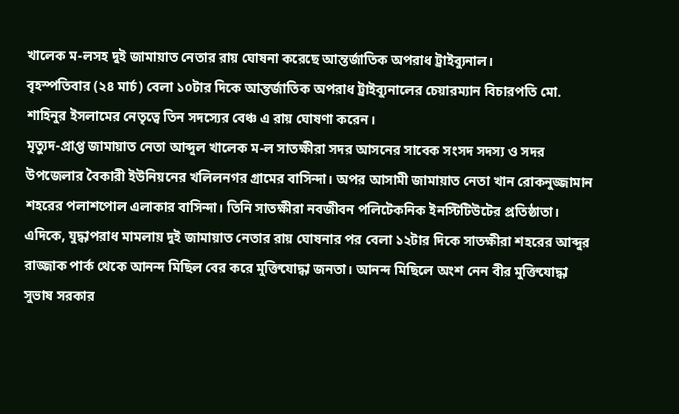খালেক ম-লসহ দুই জামায়াত নেতার রায় ঘোষনা করেছে আন্তর্জাতিক অপরাধ ট্রাইব্যুনাল।
বৃহস্পতিবার (২৪ মার্চ) বেলা ১০টার দিকে আন্তর্জাতিক অপরাধ ট্রাইব্যুনালের চেয়ারম্যান বিচারপতি মো. শাহিনুর ইসলামের নেতৃত্বে তিন সদস্যের বেঞ্চ এ রায় ঘোষণা করেন।
মৃত্যুদ-প্রাপ্ত জামায়াত নেতা আব্দুল খালেক ম-ল সাতক্ষীরা সদর আসনের সাবেক সংসদ সদস্য ও সদর উপজেলার বৈকারী ইউনিয়নের খলিলনগর গ্রামের বাসিন্দা। অপর আসামী জামায়াত নেতা খান রোকনুজ্জামান শহরের পলাশপোল এলাকার বাসিন্দা। তিনি সাতক্ষীরা নবজীবন পলিটেকনিক ইনস্টিটিউটের প্রতিষ্ঠাতা।
এদিকে, যুদ্ধাপরাধ মামলায় দুই জামায়াত নেতার রায় ঘোষনার পর বেলা ১২টার দিকে সাতক্ষীরা শহরের আব্দুর রাজ্জাক পার্ক থেকে আনন্দ মিছিল বের করে মুক্তিযোদ্ধা জনতা। আনন্দ মিছিলে অংশ নেন বীর মুক্তিযোদ্ধা সুভাষ সরকার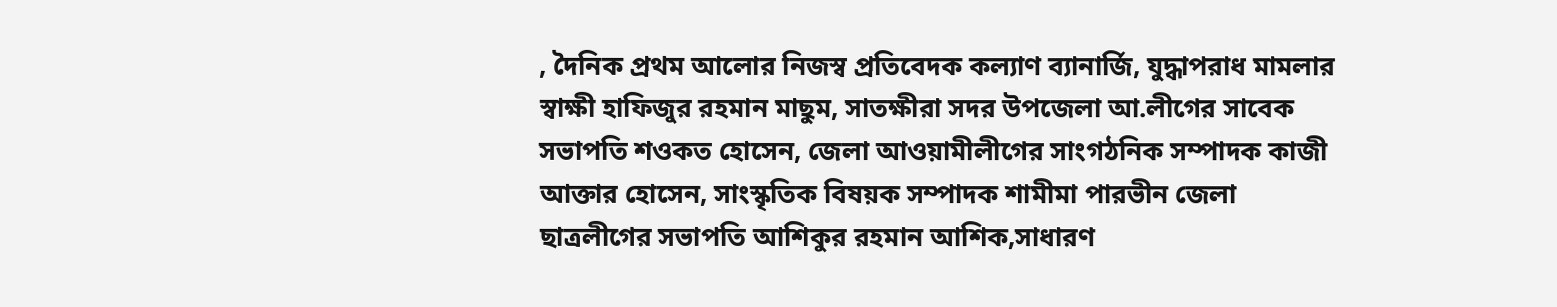, দৈনিক প্রথম আলোর নিজস্ব প্রতিবেদক কল্যাণ ব্যানার্জি, যুদ্ধাপরাধ মামলার স্বাক্ষী হাফিজুর রহমান মাছুম, সাতক্ষীরা সদর উপজেলা আ.লীগের সাবেক সভাপতি শওকত হোসেন, জেলা আওয়ামীলীগের সাংগঠনিক সম্পাদক কাজী আক্তার হোসেন, সাংস্কৃতিক বিষয়ক সম্পাদক শামীমা পারভীন জেলা ছাত্রলীগের সভাপতি আশিকুর রহমান আশিক,সাধারণ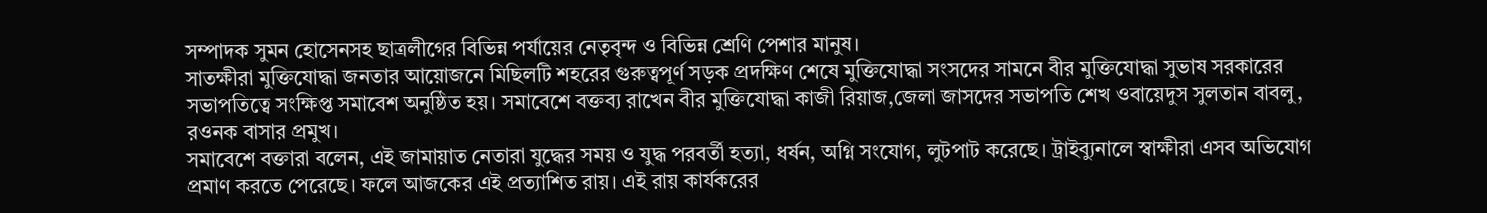সম্পাদক সুমন হোসেনসহ ছাত্রলীগের বিভিন্ন পর্যায়ের নেতৃবৃন্দ ও বিভিন্ন শ্রেণি পেশার মানুষ।
সাতক্ষীরা মুক্তিযোদ্ধা জনতার আয়োজনে মিছিলটি শহরের গুরুত্বপূর্ণ সড়ক প্রদক্ষিণ শেষে মুক্তিযোদ্ধা সংসদের সামনে বীর মুক্তিযোদ্ধা সুভাষ সরকারের সভাপতিত্বে সংক্ষিপ্ত সমাবেশ অনুষ্ঠিত হয়। সমাবেশে বক্তব্য রাখেন বীর মুক্তিযোদ্ধা কাজী রিয়াজ,জেলা জাসদের সভাপতি শেখ ওবায়েদুস সুলতান বাবলু, রওনক বাসার প্রমুখ।
সমাবেশে বক্তারা বলেন, এই জামায়াত নেতারা যুদ্ধের সময় ও যুদ্ধ পরবর্তী হত্যা, ধর্ষন, অগ্নি সংযোগ, লুটপাট করেছে। ট্রাইব্যুনালে স্বাক্ষীরা এসব অভিযোগ প্রমাণ করতে পেরেছে। ফলে আজকের এই প্রত্যাশিত রায়। এই রায় কার্যকরের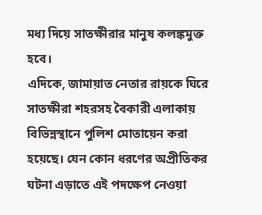মধ্য দিয়ে সাতক্ষীরার মানুষ কলঙ্কমুক্ত হবে।
এদিকে, জামায়াত নেতার রায়কে ঘিরে সাতক্ষীরা শহরসহ বৈকারী এলাকায় বিভিন্নস্থানে পুলিশ মোতায়েন করা হয়েছে। যেন কোন ধরণের অপ্রীতিকর ঘটনা এড়াতে এই পদক্ষেপ নেওয়া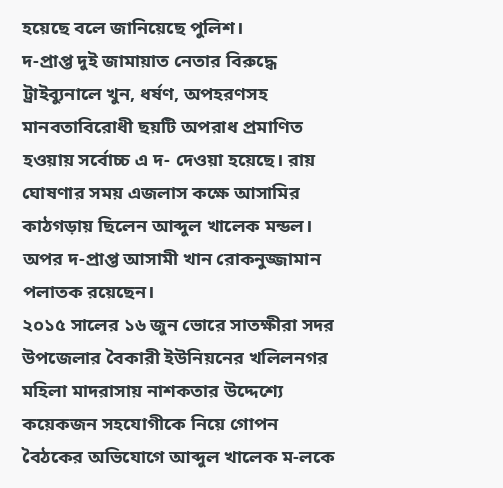হয়েছে বলে জানিয়েছে পুলিশ।
দ-প্রাপ্ত দুই জামায়াত নেতার বিরুদ্ধে ট্রাইব্যুনালে খুন, ধর্ষণ, অপহরণসহ মানবতাবিরোধী ছয়টি অপরাধ প্রমাণিত হওয়ায় সর্বোচ্চ এ দ- দেওয়া হয়েছে। রায় ঘোষণার সময় এজলাস কক্ষে আসামির কাঠগড়ায় ছিলেন আব্দুল খালেক মন্ডল। অপর দ-প্রাপ্ত আসামী খান রোকনুজ্জামান পলাতক রয়েছেন।
২০১৫ সালের ১৬ জুন ভোরে সাতক্ষীরা সদর উপজেলার বৈকারী ইউনিয়নের খলিলনগর মহিলা মাদরাসায় নাশকতার উদ্দেশ্যে কয়েকজন সহযোগীকে নিয়ে গোপন বৈঠকের অভিযোগে আব্দুল খালেক ম-লকে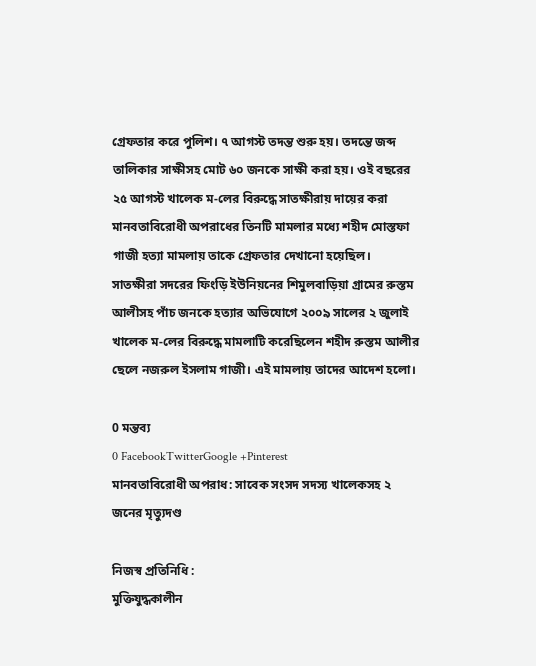গ্রেফতার করে পুলিশ। ৭ আগস্ট তদন্ত শুরু হয়। তদন্তে জব্দ তালিকার সাক্ষীসহ মোট ৬০ জনকে সাক্ষী করা হয়। ওই বছরের ২৫ আগস্ট খালেক ম-লের বিরুদ্ধে সাতক্ষীরায় দায়ের করা মানবতাবিরোধী অপরাধের তিনটি মামলার মধ্যে শহীদ মোস্তফা গাজী হত্যা মামলায় তাকে গ্রেফতার দেখানো হয়েছিল।
সাতক্ষীরা সদরের ফিংড়ি ইউনিয়নের শিমুলবাড়িয়া গ্রামের রুস্তম আলীসহ পাঁচ জনকে হত্যার অভিযোগে ২০০৯ সালের ২ জুলাই খালেক ম-লের বিরুদ্ধে মামলাটি করেছিলেন শহীদ রুস্তম আলীর ছেলে নজরুল ইসলাম গাজী। এই মামলায় তাদের আদেশ হলো।

0 মন্তব্য
0 FacebookTwitterGoogle +Pinterest
মানবতাবিরোধী অপরাধ: সাবেক সংসদ সদস্য খালেকসহ ২ জনের মৃত্যুদণ্ড

নিজস্ব প্রতিনিধি :
মুক্তিযুদ্ধকালীন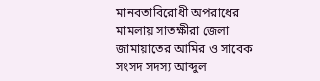মানবতাবিরোধী অপরাধের মামলায় সাতক্ষীরা জেলা জামায়াতের আমির ও সাবেক সংসদ সদস্য আব্দুল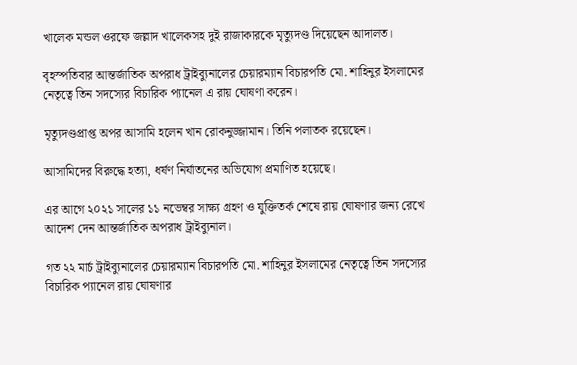খালেক মন্ডল ওরফে জল্লাদ খালেকসহ দুই রাজাকারকে মৃত্যুদণ্ড দিয়েছেন আদালত।

বৃহস্পতিবার আন্তর্জাতিক অপরাধ ট্রাইব্যুনালের চেয়ারম্যান বিচারপতি মো. শাহিনুর ইসলামের নেতৃত্বে তিন সদস্যের বিচারিক প্যানেল এ রায় ঘোষণা করেন।

মৃত্যুদণ্ডপ্রাপ্ত অপর আসামি হলেন খান রোকনুজ্জামান। তিনি পলাতক রয়েছেন।

আসামিদের বিরুদ্ধে হত্যা, ধর্ষণ নির্যাতনের অভিযোগ প্রমাণিত হয়েছে।

এর আগে ২০২১ সালের ১১ নভেম্বর সাক্ষ্য গ্রহণ ও যুক্তিতর্ক শেষে রায় ঘোষণার জন্য রেখে আদেশ দেন আন্তর্জাতিক অপরাধ ট্রাইব্যুনাল।

গত ২২ মার্চ ট্রাইব্যুনালের চেয়ারম্যান বিচারপতি মো. শাহিনুর ইসলামের নেতৃত্বে তিন সদস্যের বিচারিক প্যানেল রায় ঘোষণার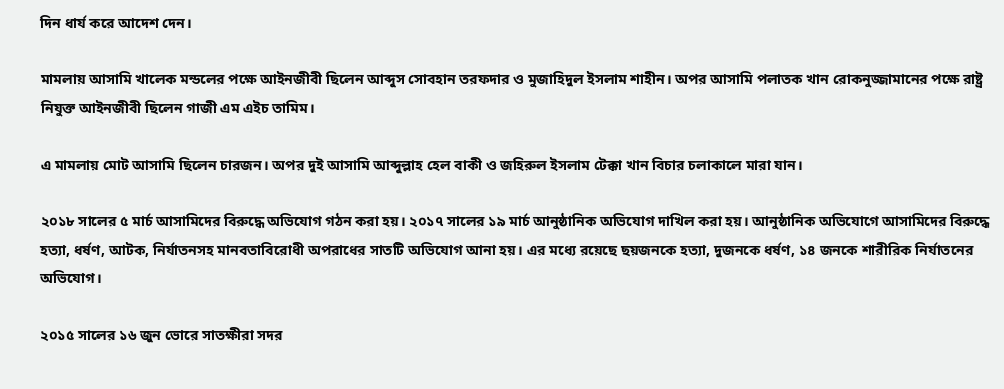দিন ধার্য করে আদেশ দেন।

মামলায় আসামি খালেক মন্ডলের পক্ষে আইনজীবী ছিলেন আব্দুস সোবহান তরফদার ও মুজাহিদুল ইসলাম শাহীন। অপর আসামি পলাতক খান রোকনুজ্জামানের পক্ষে রাষ্ট্র নিযুক্ত আইনজীবী ছিলেন গাজী এম এইচ তামিম।

এ মামলায় মোট আসামি ছিলেন চারজন। অপর দুই আসামি আব্দুল্লাহ হেল বাকী ও জহিরুল ইসলাম টেক্কা খান বিচার চলাকালে মারা যান।

২০১৮ সালের ৫ মার্চ আসামিদের বিরুদ্ধে অভিযোগ গঠন করা হয়। ২০১৭ সালের ১৯ মার্চ আনুষ্ঠানিক অভিযোগ দাখিল করা হয়। আনুষ্ঠানিক অভিযোগে আসামিদের বিরুদ্ধে হত্যা, ধর্ষণ, আটক, নির্যাতনসহ মানবতাবিরোধী অপরাধের সাতটি অভিযোগ আনা হয়। এর মধ্যে রয়েছে ছয়জনকে হত্যা, দুজনকে ধর্ষণ, ১৪ জনকে শারীরিক নির্যাতনের অভিযোগ।

২০১৫ সালের ১৬ জুন ভোরে সাতক্ষীরা সদর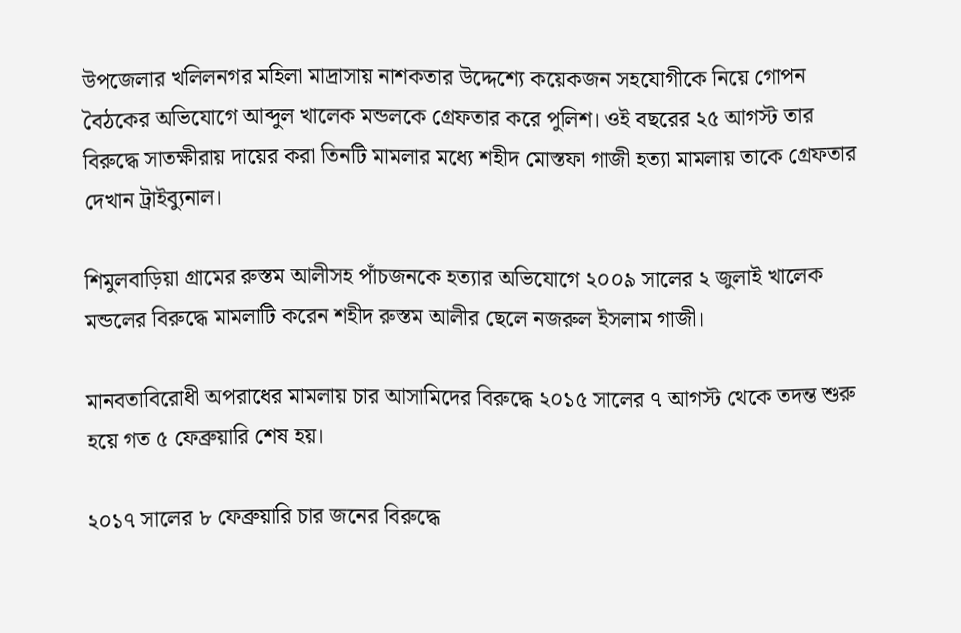উপজেলার খলিলনগর মহিলা মাদ্রাসায় নাশকতার উদ্দেশ্যে কয়েকজন সহযোগীকে নিয়ে গোপন বৈঠকের অভিযোগে আব্দুল খালেক মন্ডলকে গ্রেফতার করে পুলিশ। ওই বছরের ২৫ আগস্ট তার বিরুদ্ধে সাতক্ষীরায় দায়ের করা তিনটি মামলার মধ্যে শহীদ মোস্তফা গাজী হত্যা মামলায় তাকে গ্রেফতার দেখান ট্রাইব্যুনাল।

শিমুলবাড়িয়া গ্রামের রুস্তম আলীসহ পাঁচজনকে হত্যার অভিযোগে ২০০৯ সালের ২ জুলাই খালেক মন্ডলের বিরুদ্ধে মামলাটি করেন শহীদ রুস্তম আলীর ছেলে নজরুল ইসলাম গাজী।

মানবতাবিরোধী অপরাধের মামলায় চার আসামিদের বিরুদ্ধে ২০১৫ সালের ৭ আগস্ট থেকে তদন্ত শুরু হয়ে গত ৫ ফেব্রুয়ারি শেষ হয়।

২০১৭ সালের ৮ ফেব্রুয়ারি চার জনের বিরুদ্ধে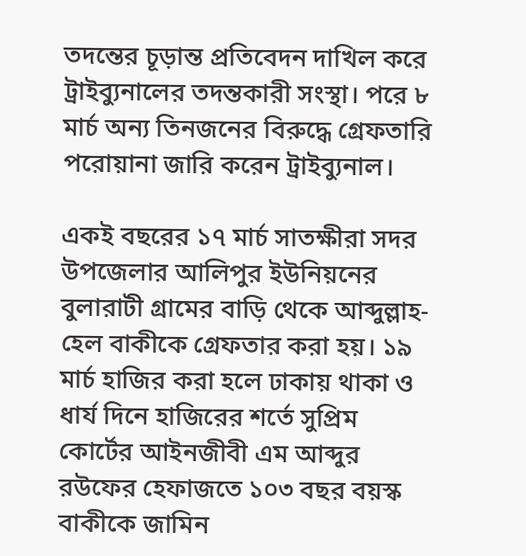তদন্তের চূড়ান্ত প্রতিবেদন দাখিল করে ট্রাইব্যুনালের তদন্তকারী সংস্থা। পরে ৮ মার্চ অন্য তিনজনের বিরুদ্ধে গ্রেফতারি পরোয়ানা জারি করেন ট্রাইব্যুনাল।

একই বছরের ১৭ মার্চ সাতক্ষীরা সদর উপজেলার আলিপুর ইউনিয়নের বুলারাটী গ্রামের বাড়ি থেকে আব্দুল্লাহ-হেল বাকীকে গ্রেফতার করা হয়। ১৯ মার্চ হাজির করা হলে ঢাকায় থাকা ও ধার্য দিনে হাজিরের শর্তে সুপ্রিম কোর্টের আইনজীবী এম আব্দুর রউফের হেফাজতে ১০৩ বছর বয়স্ক বাকীকে জামিন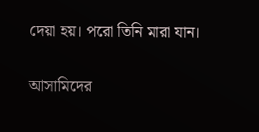দেয়া হয়। পরো তিনি মারা যান।

আসামিদের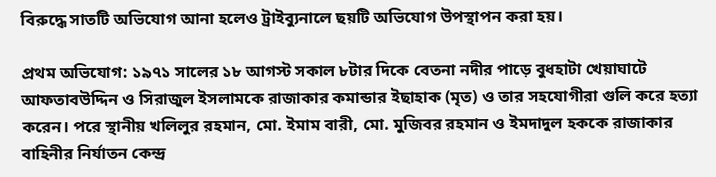বিরুদ্ধে সাতটি অভিযোগ আনা হলেও ট্রাইব্যুনালে ছয়টি অভিযোগ উপস্থাপন করা হয়।

প্রথম অভিযোগ: ১৯৭১ সালের ১৮ আগস্ট সকাল ৮টার দিকে বেতনা নদীর পাড়ে বুধহাটা খেয়াঘাটে আফতাবউদ্দিন ও সিরাজুল ইসলামকে রাজাকার কমান্ডার ইছাহাক (মৃত) ও তার সহযোগীরা গুলি করে হত্যা করেন। পরে স্থানীয় খলিলুর রহমান, মো. ইমাম বারী, মো. মুজিবর রহমান ও ইমদাদুল হককে রাজাকার বাহিনীর নির্যাতন কেন্দ্র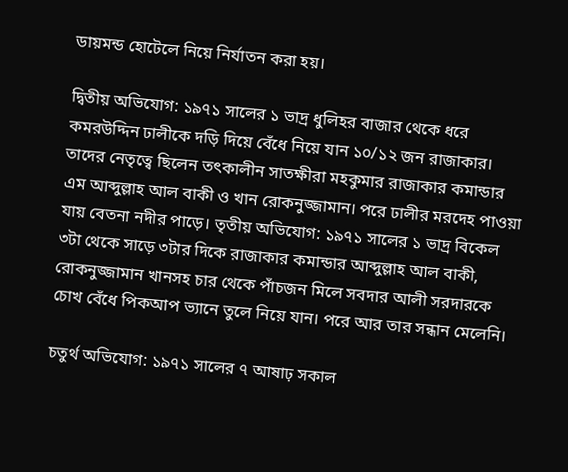ডায়মন্ড হোটেলে নিয়ে নির্যাতন করা হয়।

দ্বিতীয় অভিযোগ: ১৯৭১ সালের ১ ভাদ্র ধুলিহর বাজার থেকে ধরে কমরউদ্দিন ঢালীকে দড়ি দিয়ে বেঁধে নিয়ে যান ১০/১২ জন রাজাকার। তাদের নেতৃত্বে ছিলেন তৎকালীন সাতক্ষীরা মহকুমার রাজাকার কমান্ডার এম আব্দুল্লাহ আল বাকী ও খান রোকনুজ্জামান। পরে ঢালীর মরদেহ পাওয়া যায় বেতনা নদীর পাড়ে। তৃতীয় অভিযোগ: ১৯৭১ সালের ১ ভাদ্র বিকেল ৩টা থেকে সাড়ে ৩টার দিকে রাজাকার কমান্ডার আব্দুল্লাহ আল বাকী, রোকনুজ্জামান খানসহ চার থেকে পাঁচজন মিলে সবদার আলী সরদারকে চোখ বেঁধে পিকআপ ভ্যানে তুলে নিয়ে যান। পরে আর তার সন্ধান মেলেনি।

চতুর্থ অভিযোগ: ১৯৭১ সালের ৭ আষাঢ় সকাল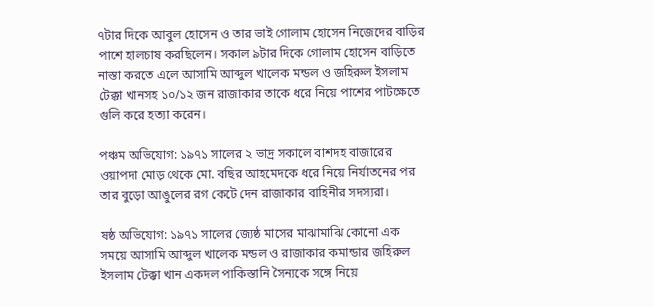৭টার দিকে আবুল হোসেন ও তার ভাই গোলাম হোসেন নিজেদের বাড়ির পাশে হালচাষ করছিলেন। সকাল ৯টার দিকে গোলাম হোসেন বাড়িতে নাস্তা করতে এলে আসামি আব্দুল খালেক মন্ডল ও জহিরুল ইসলাম টেক্কা খানসহ ১০/১২ জন রাজাকার তাকে ধরে নিয়ে পাশের পাটক্ষেতে গুলি করে হত্যা করেন।

পঞ্চম অভিযোগ: ১৯৭১ সালের ২ ভাদ্র সকালে বাশদহ বাজারের ওয়াপদা মোড় থেকে মো. বছির আহমেদকে ধরে নিয়ে নির্যাতনের পর তার বুড়ো আঙুলের রগ কেটে দেন রাজাকার বাহিনীর সদস্যরা।

ষষ্ঠ অভিযোগ: ১৯৭১ সালের জ্যেষ্ঠ মাসের মাঝামাঝি কোনো এক সময়ে আসামি আব্দুল খালেক মন্ডল ও রাজাকার কমান্ডার জহিরুল ইসলাম টেক্কা খান একদল পাকিস্তানি সৈন্যকে সঙ্গে নিয়ে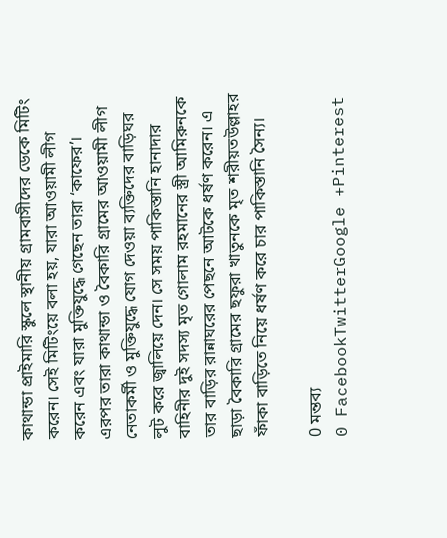কাথান্ডা প্রাইমারি স্কুলে স্থানীয় গ্রামবাসীদের ডেকে মিটিং করেন। সেই মিটিংয়ে বলা হয়, যারা আওয়ামী লীগ করেন এবং যারা মুক্তিযুদ্ধে গেছেন তারা ‘কাফের’। এরপর তারা কাথান্ডা ও বৈকারি গ্রামের আওয়ামী লীগ নেতাকর্মী ও মুক্তিযুদ্ধে যোগ দেওয়া ব্যক্তিদের বাড়িঘর লুট করে জ্বালিয়ে দেন। সে সময় পাকিস্তানি হানাদার বাহিনীর দুই সদস্য মৃত গোলাম রহমানের স্ত্রী আমিরুনকে তার বাড়ির রান্নাঘরের পেছনে আটকে ধর্ষণ করেন। এ ছাড়া বৈকারি গ্রামের ছফুরা খাতুনকে মৃত শরীয়তউল্লাহর ফাঁকা বাড়িতে নিয়ে ধর্ষণ করে চার পাকিস্তানি সৈন্য।

0 মন্তব্য
0 FacebookTwitterGoogle +Pinterest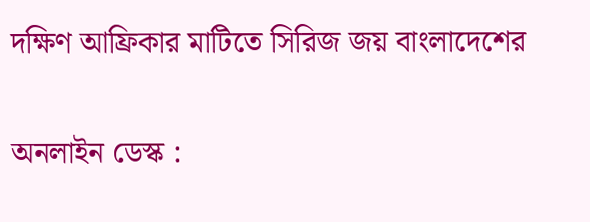দক্ষিণ আফ্রিকার মাটিতে সিরিজ জয় বাংলাদেশের

অনলাইন ডেস্ক :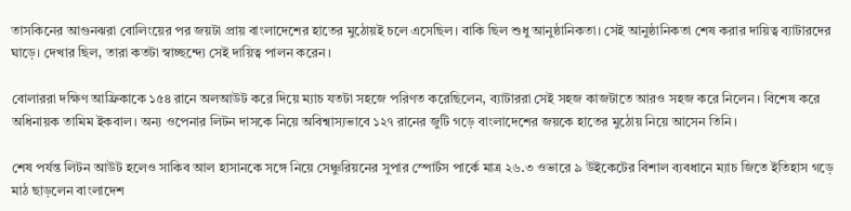তাসকিনের আগুনঝরা বোলিংয়ের পর জয়টা প্রায় বাংলাদেশের হাতের মুঠোয়ই চলে এসেছিল। বাকি ছিল শুধু আনুষ্ঠানিকতা। সেই আনুষ্ঠানিকতা শেষ করার দায়িত্ব ব্যাটারদের ঘাড়ে। দেখার ছিল, তারা কতটা স্বাচ্ছন্দ্যে সেই দায়িত্ব পালন করেন।

বোলাররা দক্ষিণ আফ্রিকাকে ১৫৪ রানে অলআউট করে দিয়ে ম্যাচ যতটা সহজে পরিণত করেছিলেন, ব্যাটাররা সেই সহজ কাজটাতে আরও সহজ করে নিলেন। বিশেষ করে অধিনায়ক তামিম ইকবাল। অন্য ওপেনার লিটন দাসকে নিয়ে অবিশ্বাস্যভাবে ১২৭ রানের জুটি গড়ে বাংলাদেশের জয়কে হাতের মুঠোয় নিয়ে আসেন তিনি।

শেষ পর্যন্ত লিটন আউট হলেও সাকিব আল হাসানকে সঙ্গে নিয়ে সেঞ্চুরিয়নের সুপার স্পোর্টস পার্কে মাত্র ২৬.৩ ওভারে ৯ উইকেটের বিশাল ব্যবধানে ম্যাচ জিতে ইতিহাস গড়ে মাঠ ছাড়লেন বাংলাদেশ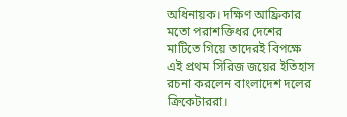অধিনায়ক। দক্ষিণ আফ্রিকার মতো পরাশক্তিধর দেশের মাটিতে গিয়ে তাদেরই বিপক্ষে এই প্রথম সিরিজ জয়ের ইতিহাস রচনা করলেন বাংলাদেশ দলের ক্রিকেটাররা।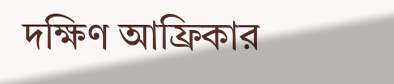দক্ষিণ আফ্রিকার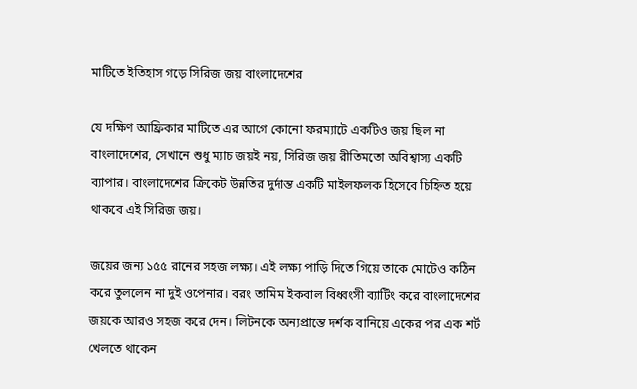মাটিতে ইতিহাস গড়ে সিরিজ জয় বাংলাদেশের

যে দক্ষিণ আফ্রিকার মাটিতে এর আগে কোনো ফরম্যাটে একটিও জয় ছিল না বাংলাদেশের, সেখানে শুধু ম্যাচ জয়ই নয়, সিরিজ জয় রীতিমতো অবিশ্বাস্য একটি ব্যাপার। বাংলাদেশের ক্রিকেট উন্নতির দুর্দান্ত একটি মাইলফলক হিসেবে চিহ্নিত হয়ে থাকবে এই সিরিজ জয়।

জয়ের জন্য ১৫৫ রানের সহজ লক্ষ্য। এই লক্ষ্য পাড়ি দিতে গিয়ে তাকে মোটেও কঠিন করে তুললেন না দুই ওপেনার। বরং তামিম ইকবাল বিধ্বংসী ব্যাটিং করে বাংলাদেশের জয়কে আরও সহজ করে দেন। লিটনকে অন্যপ্রান্তে দর্শক বানিয়ে একের পর এক শর্ট খেলতে থাকেন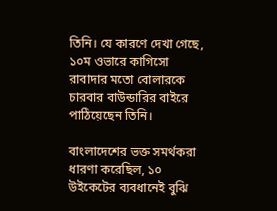তিনি। যে কারণে দেখা গেছে, ১০ম ওভারে কাগিসো রাবাদার মতো বোলারকে চারবার বাউন্ডারির বাইরে পাঠিয়েছেন তিনি।

বাংলাদেশের ভক্ত সমর্থকরা ধারণা করেছিল, ১০ উইকেটের ব্যবধানেই বুঝি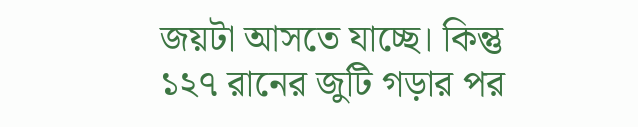জয়টা আসতে যাচ্ছে। কিন্তু ১২৭ রানের জুটি গড়ার পর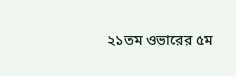২১তম ওভারের ৫ম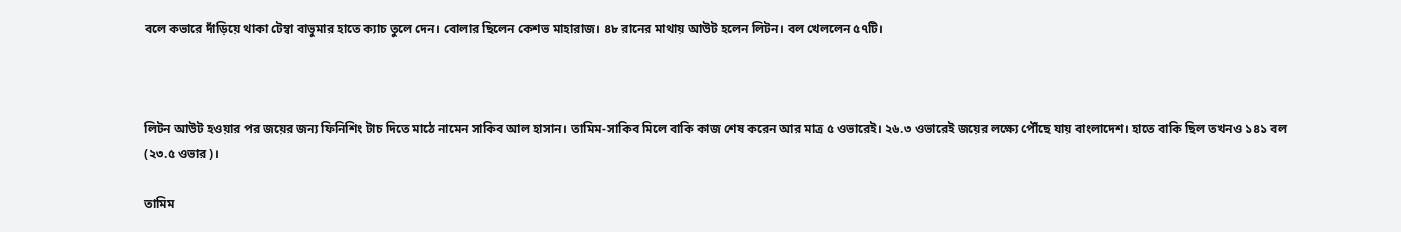বলে কভারে দাঁড়িয়ে থাকা টেম্বা বাভুমার হাতে ক্যাচ তুলে দেন। বোলার ছিলেন কেশভ মাহারাজ। ৪৮ রানের মাথায় আউট হলেন লিটন। বল খেললেন ৫৭টি।



লিটন আউট হওয়ার পর জয়ের জন্য ফিনিশিং টাচ দিতে মাঠে নামেন সাকিব আল হাসান। তামিম-সাকিব মিলে বাকি কাজ শেষ করেন আর মাত্র ৫ ওভারেই। ২৬.৩ ওভারেই জয়ের লক্ষ্যে পৌঁছে যায় বাংলাদেশ। হাতে বাকি ছিল তখনও ১৪১ বল (২৩.৫ ওভার)।

তামিম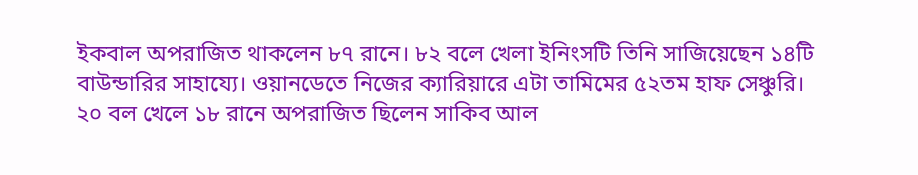ইকবাল অপরাজিত থাকলেন ৮৭ রানে। ৮২ বলে খেলা ইনিংসটি তিনি সাজিয়েছেন ১৪টি বাউন্ডারির সাহায্যে। ওয়ানডেতে নিজের ক্যারিয়ারে এটা তামিমের ৫২তম হাফ সেঞ্চুরি। ২০ বল খেলে ১৮ রানে অপরাজিত ছিলেন সাকিব আল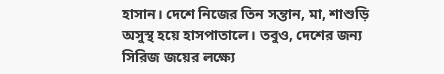হাসান। দেশে নিজের তিন সন্তান, মা, শাশুড়ি অসুস্থ হয়ে হাসপাতালে। তবুও, দেশের জন্য সিরিজ জয়ের লক্ষ্যে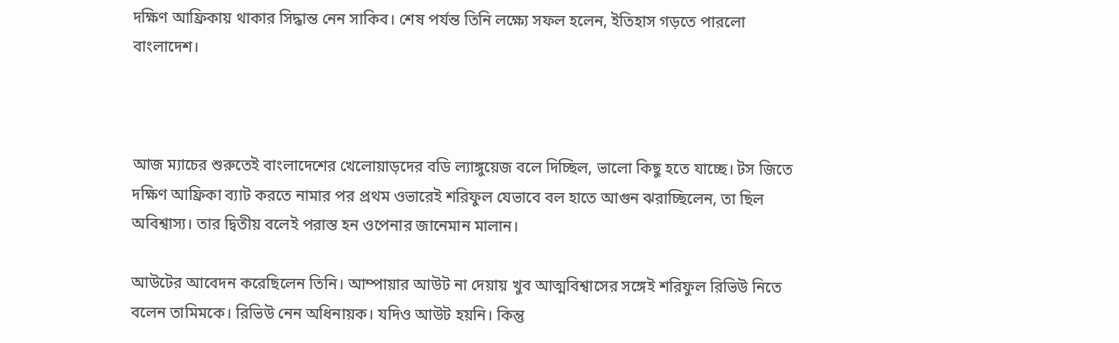দক্ষিণ আফ্রিকায় থাকার সিদ্ধান্ত নেন সাকিব। শেষ পর্যন্ত তিনি লক্ষ্যে সফল হলেন, ইতিহাস গড়তে পারলো বাংলাদেশ।



আজ ম্যাচের শুরুতেই বাংলাদেশের খেলোয়াড়দের বডি ল্যাঙ্গুয়েজ বলে দিচ্ছিল, ভালো কিছু হতে যাচ্ছে। টস জিতে দক্ষিণ আফ্রিকা ব্যাট করতে নামার পর প্রথম ওভারেই শরিফুল যেভাবে বল হাতে আগুন ঝরাচ্ছিলেন, তা ছিল অবিশ্বাস্য। তার দ্বিতীয় বলেই পরাস্ত হন ওপেনার জানেমান মালান।

আউটের আবেদন করেছিলেন তিনি। আম্পায়ার আউট না দেয়ায় খুব আত্মবিশ্বাসের সঙ্গেই শরিফুল রিভিউ নিতে বলেন তামিমকে। রিভিউ নেন অধিনায়ক। যদিও আউট হয়নি। কিন্তু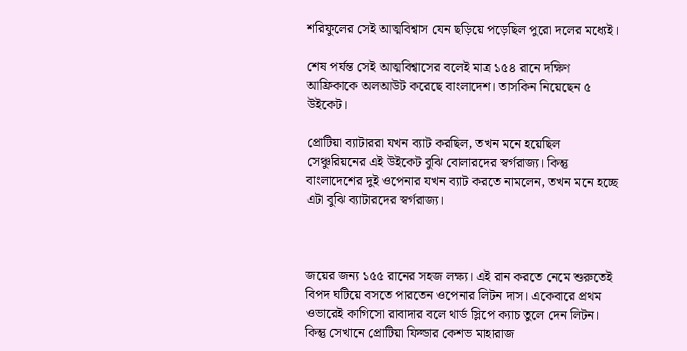শরিফুলের সেই আত্মবিশ্বাস যেন ছড়িয়ে পড়েছিল পুরো দলের মধ্যেই।

শেষ পর্যন্ত সেই আত্মবিশ্বাসের বলেই মাত্র ১৫৪ রানে দক্ষিণ আফ্রিকাকে অলআউট করেছে বাংলাদেশ। তাসকিন নিয়েছেন ৫ উইকেট।

প্রোটিয়া ব্যাটাররা যখন ব্যাট করছিল, তখন মনে হয়েছিল সেঞ্চুরিয়নের এই উইকেট বুঝি বোলারদের স্বর্গরাজ্য। কিন্তু বাংলাদেশের দুই ওপেনার যখন ব্যাট করতে নামলেন, তখন মনে হচ্ছে এটা বুঝি ব্যাটারদের স্বর্গরাজ্য।



জয়ের জন্য ১৫৫ রানের সহজ লক্ষ্য। এই রান করতে নেমে শুরুতেই বিপদ ঘটিয়ে বসতে পারতেন ওপেনার লিটন দাস। একেবারে প্রথম ওভারেই কাগিসো রাবাদার বলে থার্ড স্লিপে ক্যাচ তুলে দেন লিটন। কিন্তু সেখানে প্রোটিয়া ফিল্ডার কেশভ মাহারাজ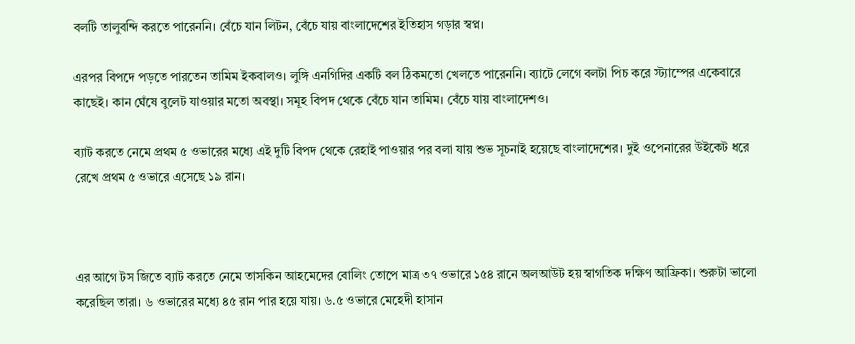বলটি তালুবন্দি করতে পারেননি। বেঁচে যান লিটন, বেঁচে যায় বাংলাদেশের ইতিহাস গড়ার স্বপ্ন।

এরপর বিপদে পড়তে পারতেন তামিম ইকবালও। লুঙ্গি এনগিদির একটি বল ঠিকমতো খেলতে পারেননি। ব্যাটে লেগে বলটা পিচ করে স্ট্যাম্পের একেবারে কাছেই। কান ঘেঁষে বুলেট যাওয়ার মতো অবস্থা। সমূহ বিপদ থেকে বেঁচে যান তামিম। বেঁচে যায় বাংলাদেশও।

ব্যাট করতে নেমে প্রথম ৫ ওভারের মধ্যে এই দুটি বিপদ থেকে রেহাই পাওয়ার পর বলা যায় শুভ সূচনাই হয়েছে বাংলাদেশের। দুই ওপেনারের উইকেট ধরে রেখে প্রথম ৫ ওভারে এসেছে ১৯ রান।



এর আগে টস জিতে ব্যাট করতে নেমে তাসকিন আহমেদের বোলিং তোপে মাত্র ৩৭ ওভারে ১৫৪ রানে অলআউট হয় স্বাগতিক দক্ষিণ আফ্রিকা। শুরুটা ভালো করেছিল তারা। ৬ ওভারের মধ্যে ৪৫ রান পার হয়ে যায়। ৬.৫ ওভারে মেহেদী হাসান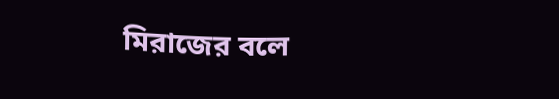মিরাজের বলে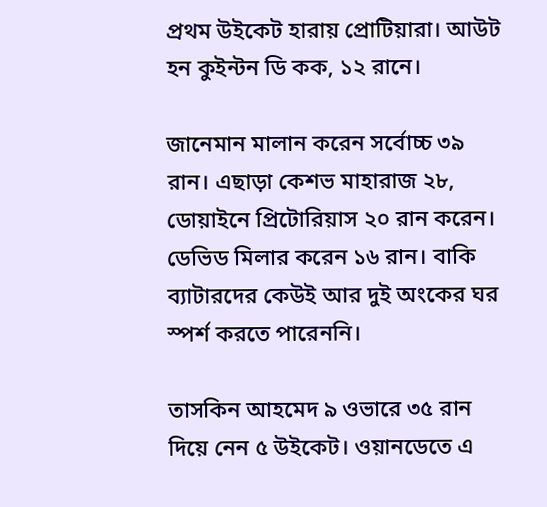প্রথম উইকেট হারায় প্রোটিয়ারা। আউট হন কুইন্টন ডি কক, ১২ রানে।

জানেমান মালান করেন সর্বোচ্চ ৩৯ রান। এছাড়া কেশভ মাহারাজ ২৮, ডোয়াইনে প্রিটোরিয়াস ২০ রান করেন। ডেভিড মিলার করেন ১৬ রান। বাকি ব্যাটারদের কেউই আর দুই অংকের ঘর স্পর্শ করতে পারেননি।

তাসকিন আহমেদ ৯ ওভারে ৩৫ রান দিয়ে নেন ৫ উইকেট। ওয়ানডেতে এ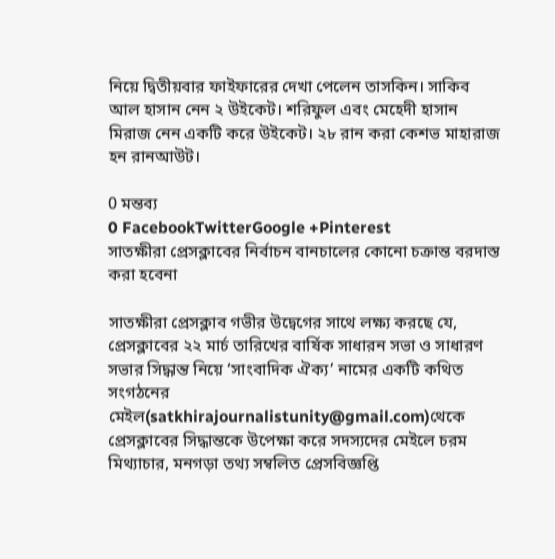নিয়ে দ্বিতীয়বার ফাইফারের দেখা পেলেন তাসকিন। সাকিব আল হাসান নেন ২ উইকেট। শরিফুল এবং মেহেদী হাসান মিরাজ নেন একটি করে উইকেট। ২৮ রান করা কেশভ মাহারাজ হন রানআউট।

0 মন্তব্য
0 FacebookTwitterGoogle +Pinterest
সাতক্ষীরা প্রেসক্লাবের নির্বাচন বানচালের কোনো চক্রান্ত বরদাস্ত করা হবেনা

সাতক্ষীরা প্রেসক্লাব গভীর উদ্বেগের সাথে লক্ষ্য করছে যে, প্রেসক্লাবের ২২ মার্চ তারিখের বার্ষিক সাধারন সভা ও সাধারণ সভার সিদ্ধান্ত নিয়ে ‘সাংবাদিক ঐক্য’ নামের একটি কথিত সংগঠনের মেইল(satkhirajournalistunity@gmail.com)থেকে প্রেসক্লাবের সিদ্ধান্তকে উপেক্ষা করে সদস্যদের মেইলে চরম মিথ্যাচার, মনগড়া তথ্য সম্বলিত প্রেসবিজ্ঞপ্তি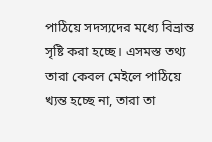পাঠিয়ে সদস্যদের মধ্যে বিভ্রান্ত সৃষ্টি করা হচ্ছে। এসমস্ত তথ্য তারা কেবল মেইলে পাঠিয়ে খ্যন্ত হচ্ছে না, তারা তা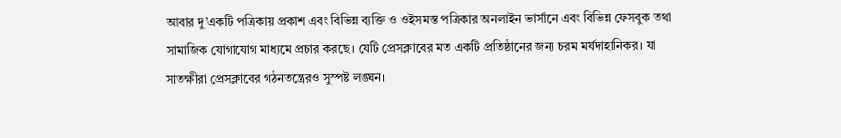আবার দু’একটি পত্রিকায় প্রকাশ এবং বিভিন্ন ব্যক্তি ও ওইসমস্ত পত্রিকার অনলাইন ভার্সানে এবং বিভিন্ন ফেসবুক তথা সামাজিক যোগাযোগ মাধ্যমে প্রচার করছে। যেটি প্রেসক্লাবের মত একটি প্রতিষ্ঠানের জন্য চরম মর্যদাহানিকর। যা সাতক্ষীরা প্রেসক্লাবের গঠনতন্ত্রেরও সুস্পষ্ট লঙ্ঘন।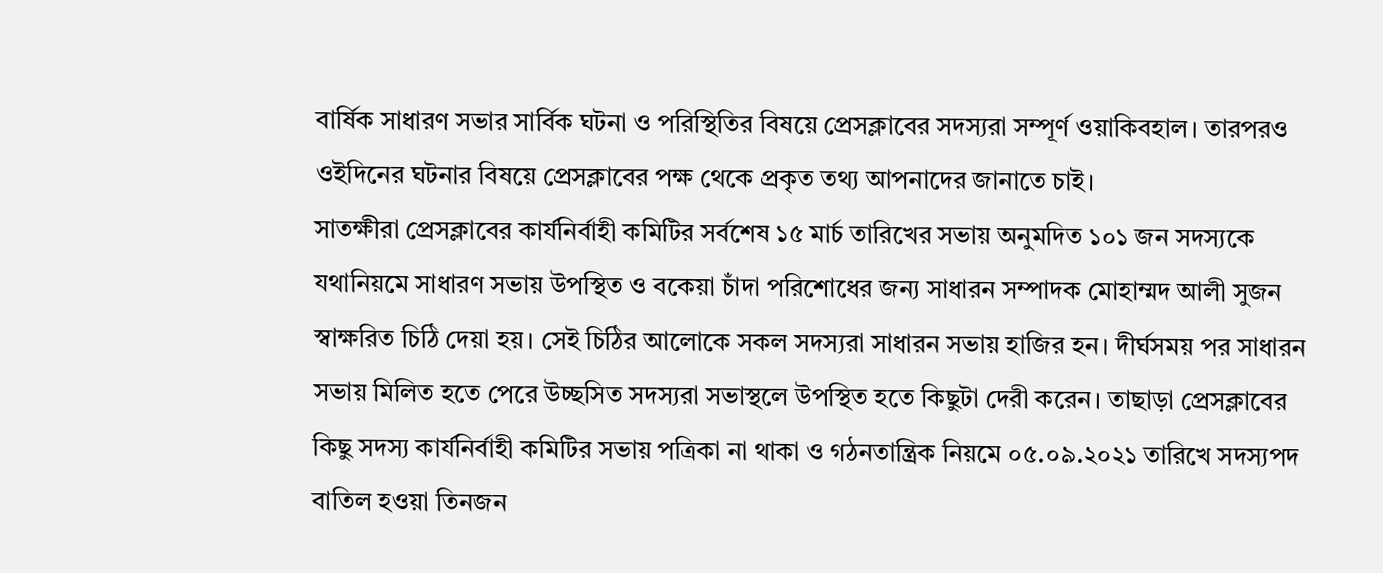বার্ষিক সাধারণ সভার সার্বিক ঘটনা ও পরিস্থিতির বিষয়ে প্রেসক্লাবের সদস্যরা সম্পূর্ণ ওয়াকিবহাল। তারপরও ওইদিনের ঘটনার বিষয়ে প্রেসক্লাবের পক্ষ থেকে প্রকৃত তথ্য আপনাদের জানাতে চাই।
সাতক্ষীরা প্রেসক্লাবের কার্যনির্বাহী কমিটির সর্বশেষ ১৫ মার্চ তারিখের সভায় অনুমদিত ১০১ জন সদস্যকে যথানিয়মে সাধারণ সভায় উপস্থিত ও বকেয়া চাঁদা পরিশোধের জন্য সাধারন সম্পাদক মোহাম্মদ আলী সুজন স্বাক্ষরিত চিঠি দেয়া হয়। সেই চিঠির আলোকে সকল সদস্যরা সাধারন সভায় হাজির হন। দীর্ঘসময় পর সাধারন সভায় মিলিত হতে পেরে উচ্ছসিত সদস্যরা সভাস্থলে উপস্থিত হতে কিছুটা দেরী করেন। তাছাড়া প্রেসক্লাবের কিছু সদস্য কার্যনির্বাহী কমিটির সভায় পত্রিকা না থাকা ও গঠনতান্ত্রিক নিয়মে ০৫.০৯.২০২১ তারিখে সদস্যপদ বাতিল হওয়া তিনজন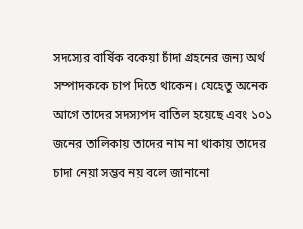সদস্যের বার্ষিক বকেয়া চাঁদা গ্রহনের জন্য অর্থ সম্পাদককে চাপ দিতে থাকেন। যেহেতু অনেক আগে তাদের সদস্যপদ বাতিল হয়েছে এবং ১০১ জনের তালিকায় তাদের নাম না থাকায় তাদের চাদা নেয়া সম্ভব নয় বলে জানানো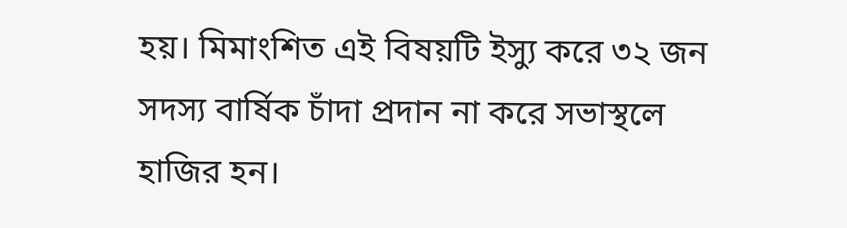হয়। মিমাংশিত এই বিষয়টি ইস্যু করে ৩২ জন সদস্য বার্ষিক চাঁদা প্রদান না করে সভাস্থলে হাজির হন।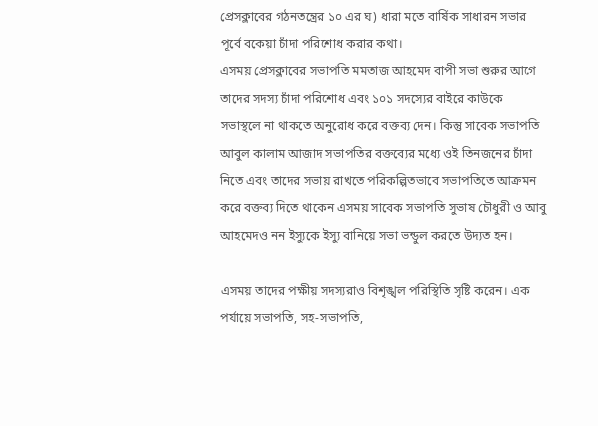প্রেসক্লাবের গঠনতন্ত্রের ১০ এর ঘ) ধারা মতে বার্ষিক সাধারন সভার পূর্বে বকেয়া চাঁদা পরিশোধ করার কথা।
এসময় প্রেসক্লাবের সভাপতি মমতাজ আহমেদ বাপী সভা শুরুর আগে তাদের সদস্য চাঁদা পরিশোধ এবং ১০১ সদস্যের বাইরে কাউকে সভাস্থলে না থাকতে অনুরোধ করে বক্তব্য দেন। কিন্তু সাবেক সভাপতি আবুল কালাম আজাদ সভাপতির বক্তব্যের মধ্যে ওই তিনজনের চাঁদা নিতে এবং তাদের সভায় রাখতে পরিকল্পিতভাবে সভাপতিতে আক্রমন করে বক্তব্য দিতে থাকেন এসময় সাবেক সভাপতি সুভাষ চৌধুরী ও আবু আহমেদও নন ইস্যুকে ইস্যু বানিয়ে সভা ভন্ডুল করতে উদ্যত হন।

এসময় তাদের পক্ষীয় সদস্যরাও বিশৃঙ্খল পরিস্থিতি সৃষ্টি করেন। এক পর্যায়ে সভাপতি, সহ-সভাপতি,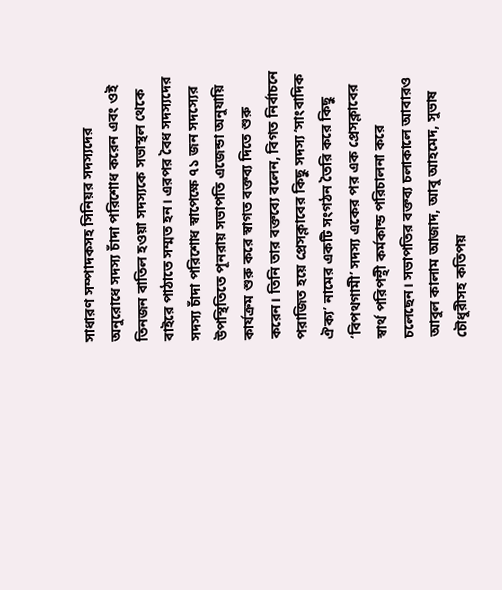সাধারণ সম্পাদকসহ সিনিয়র সদস্যদের অনুরোধে সদস্য চাঁদা পরিশোধ করেন এবং ওই তিনজন বাতিল হওয়া সদস্যকে সভাস্থল থেকে বাইরে পাঠাতে সম্মত হন। এরপর বৈধ সদস্যদের সদস্য চাঁদা পরিশোধ স্বাপেক্ষে ৭১ জন সদস্যের উপস্থিতিতে পূনরায় সভাপতি এজেন্ডা অনুযায়ি কার্যক্রম শুরু করে স্বাগত বক্তব্য দিতে শুরু করেন। তিনি তার বক্তব্যে বলেন, বিগত নির্বাচনে পরাজিত হয়ে প্রেসক্লাবের কিছু সদস্য ‘সাংবাদিক ঐক্য’ নামের একটি সংগঠন তৈরি করে কিছু ‘বিপথগামী’ সদস্য একের পর এক প্রেসক্লাবের স্বার্থ পরিপন্থী কর্মকান্ড পরিচালনা করে চলেছেন। সভাপতির বক্তব্য চলাকালে আবারও আবুল কালাম আজাদ, আবু আহমেদ, সুভাষ চৌধুরীসহ কতিপয়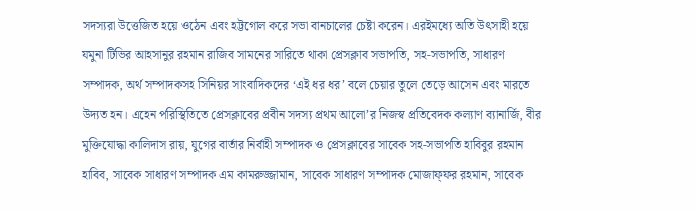সদস্যরা উত্তেজিত হয়ে ওঠেন এবং হট্টগোল করে সভা বানচালের চেষ্টা করেন। এরইমধ্যে অতি উৎসাহী হয়ে যমুনা টিভির আহসানুর রহমান রাজিব সামনের সারিতে থাকা প্রেসক্লাব সভাপতি, সহ-সভাপতি, সাধারণ সম্পাদক, অর্থ সম্পাদকসহ সিনিয়র সাংবাদিকদের ‘এই ধর ধর’ বলে চেয়ার তুলে তেড়ে আসেন এবং মারতে উদ্যত হন। এহেন পরিস্থিতিতে প্রেসক্লাবের প্রবীন সদস্য প্রথম আলো’র নিজস্ব প্রতিবেদক কল্যাণ ব্যানার্জি, বীর মুক্তিযোদ্ধা কালিদাস রায়, যুগের বার্তার নির্বাহী সম্পাদক ও প্রেসক্লাবের সাবেক সহ-সভাপতি হাবিবুর রহমান হাবিব, সাবেক সাধারণ সম্পাদক এম কামরুজ্জামান, সাবেক সাধারণ সম্পাদক মোজাফ্ফর রহমান, সাবেক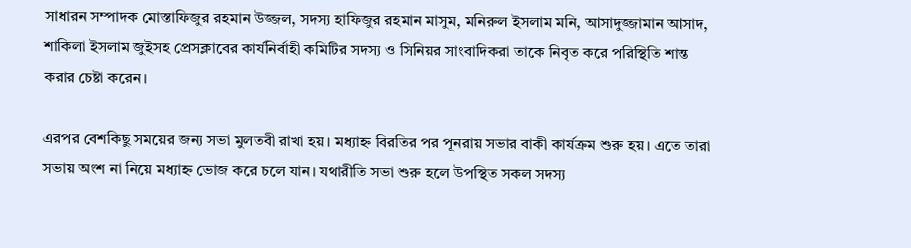সাধারন সম্পাদক মোস্তাফিজুর রহমান উজ্জল, সদস্য হাফিজুর রহমান মাসুম, মনিরুল ইসলাম মনি, আসাদুজ্জামান আসাদ, শাকিলা ইসলাম জুইসহ প্রেসক্লাবের কার্যনির্বাহী কমিটির সদস্য ও সিনিয়র সাংবাদিকরা তাকে নিবৃত করে পরিস্থিতি শান্ত করার চেষ্টা করেন।

এরপর বেশকিছু সময়ের জন্য সভা মুলতবী রাখা হয়। মধ্যাহ্ন বিরতির পর পূনরায় সভার বাকী কার্যক্রম শুরু হয়। এতে তারা সভায় অংশ না নিয়ে মধ্যাহ্ন ভোজ করে চলে যান। যথারীতি সভা শুরু হলে উপস্থিত সকল সদস্য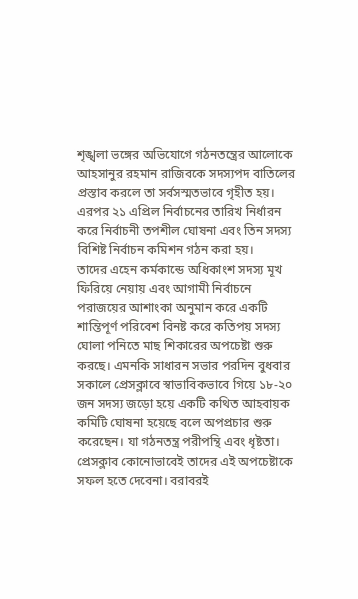শৃঙ্খলা ভঙ্গের অভিযোগে গঠনতন্ত্রের আলোকে আহসানুর রহমান রাজিবকে সদস্যপদ বাতিলের প্রস্তাব করলে তা সর্বসস্মতভাবে গৃহীত হয়। এরপর ২১ এপ্রিল নির্বাচনের তারিখ নির্ধারন করে নির্বাচনী তপশীল ঘোষনা এবং তিন সদস্য বিশিষ্ট নির্বাচন কমিশন গঠন করা হয়।
তাদের এহেন কর্মকান্ডে অধিকাংশ সদস্য মূখ ফিরিয়ে নেয়ায় এবং আগামী নির্বাচনে পরাজয়ের আশাংকা অনুমান করে একটি শান্তিপূর্ণ পরিবেশ বিনষ্ট করে কতিপয় সদস্য ঘোলা পনিতে মাছ শিকারের অপচেষ্টা শুরু করছে। এমনকি সাধারন সভার পরদিন বুধবার সকালে প্রেসক্লাবে স্বাভাবিকভাবে গিয়ে ১৮-২০ জন সদস্য জড়ো হয়ে একটি কথিত আহবায়ক কমিটি ঘোষনা হয়েছে বলে অপপ্রচার শুরু করেছেন। যা গঠনতন্ত্র পরীপন্থি এবং ধৃষ্টতা। প্রেসক্লাব কোনোভাবেই তাদের এই অপচেষ্টাকে সফল হতে দেবেনা। বরাবরই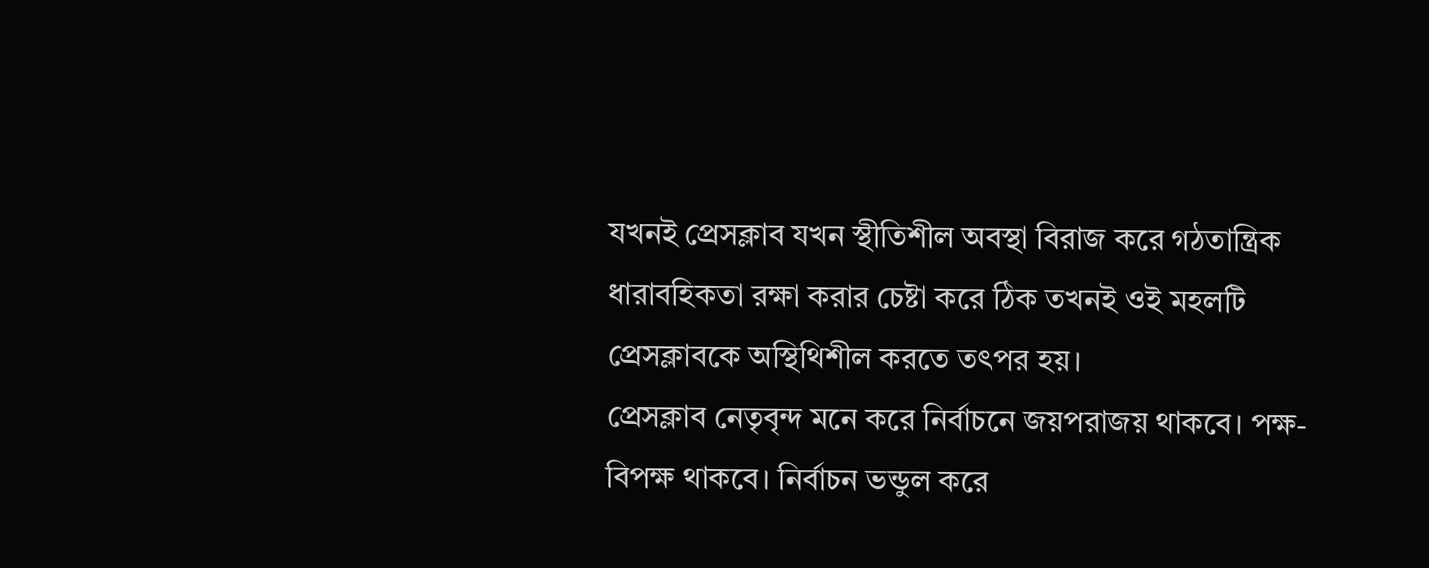যখনই প্রেসক্লাব যখন স্থীতিশীল অবস্থা বিরাজ করে গঠতান্ত্রিক ধারাবহিকতা রক্ষা করার চেষ্টা করে ঠিক তখনই ওই মহলটি প্রেসক্লাবকে অস্থিথিশীল করতে তৎপর হয়।
প্রেসক্লাব নেতৃবৃন্দ মনে করে নির্বাচনে জয়পরাজয় থাকবে। পক্ষ-বিপক্ষ থাকবে। নির্বাচন ভন্ডুল করে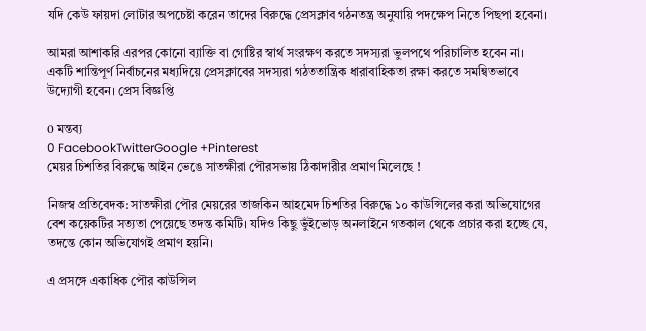যদি কেউ ফায়দা লোটার অপচেষ্টা করেন তাদের বিরুদ্ধে প্রেসক্লাব গঠনতন্ত্র অনুযায়ি পদক্ষেপ নিতে পিছপা হবেনা।

আমরা আশাকরি এরপর কোনো ব্যাক্তি বা গোষ্টির স্বার্থ সংরক্ষণ করতে সদস্যরা ভুলপথে পরিচালিত হবেন না। একটি শান্তিপূর্ণ নির্বাচনের মধ্যদিয়ে প্রেসক্লাবের সদস্যরা গঠততান্ত্রিক ধারাবাহিকতা রক্ষা করতে সমন্বিতভাবে উদ্যোগী হবেন। প্রেস বিজ্ঞপ্তি

0 মন্তব্য
0 FacebookTwitterGoogle +Pinterest
মেয়র চিশতির বিরুদ্ধে আইন ভেঙে সাতক্ষীরা পৌরসভায় ঠিকাদারীর প্রমাণ মিলেছে !

নিজস্ব প্রতিবেদক: সাতক্ষীরা পৌর মেয়রের তাজকিন আহমেদ চিশতির বিরুদ্ধে ১০ কাউন্সিলের করা অভিযোগের বেশ কয়েকটির সত্যতা পেয়েছে তদন্ত কমিটি। যদিও কিছু ভুঁইভোড় অনলাইনে গতকাল থেকে প্রচার করা হচ্ছে যে, তদন্তে কোন অভিযোগই প্রমাণ হয়নি।

এ প্রসঙ্গে একাধিক পৌর কাউন্সিল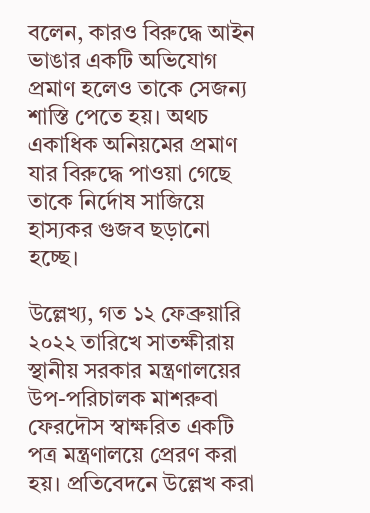বলেন, কারও বিরুদ্ধে আইন ভাঙার একটি অভিযোগ প্রমাণ হলেও তাকে সেজন্য শাস্তি পেতে হয়। অথচ একাধিক অনিয়মের প্রমাণ যার বিরুদ্ধে পাওয়া গেছে তাকে নির্দোষ সাজিয়ে হাস্যকর গুজব ছড়ানো হচ্ছে।

উল্লেখ্য, গত ১২ ফেব্রুয়ারি ২০২২ তারিখে সাতক্ষীরায় স্থানীয় সরকার মন্ত্রণালয়ের উপ-পরিচালক মাশরুবা ফেরদৌস স্বাক্ষরিত একটি পত্র মন্ত্রণালয়ে প্রেরণ করা হয়। প্রতিবেদনে উল্লেখ করা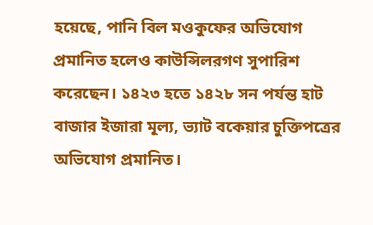হয়েছে, পানি বিল মওকুফের অভিযোগ প্রমানিত হলেও কাউন্সিলরগণ সুপারিশ করেছেন। ১৪২৩ হতে ১৪২৮ সন পর্যন্ত হাট বাজার ইজারা মূল্য, ভ্যাট বকেয়ার চুক্তিপত্রের অভিযোগ প্রমানিত।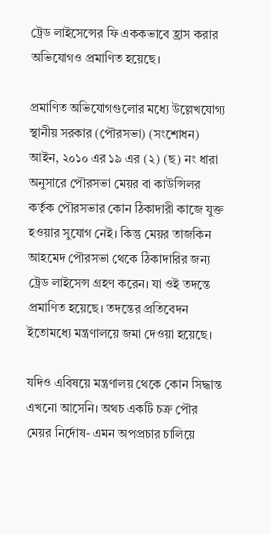ট্রেড লাইসেন্সের ফি এককভাবে হ্রাস করার অভিযোগও প্রমাণিত হয়েছে।

প্রমাণিত অভিযোগগুলোর মধ্যে উল্লেখযোগ্য স্থানীয় সরকার (পৌরসভা) (সংশোধন) আইন, ২০১০ এর ১৯ এর (২) (ছ) নং ধারা অনুসারে পৌরসভা মেয়র বা কাউন্সিলর কর্তৃক পৌরসভার কোন ঠিকাদারী কাজে যুক্ত হওয়ার সুযোগ নেই। কিন্তু মেয়র তাজকিন আহমেদ পৌরসভা থেকে ঠিকাদারির জন্য ট্রেড লাইসেন্স গ্রহণ করেন। যা ওই তদন্তে প্রমাণিত হয়েছে। তদন্তের প্রতিবেদন ইতোমধ্যে মন্ত্রণালয়ে জমা দেওয়া হয়েছে।

যদিও এবিষয়ে মন্ত্রণালয় থেকে কোন সিদ্ধান্ত এখনো আসেনি। অথচ একটি চক্র পৌর মেয়র নির্দোষ- এমন অপপ্রচার চালিয়ে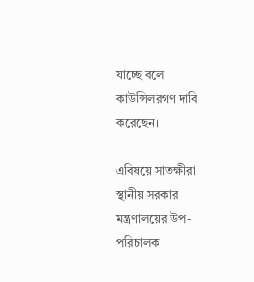যাচ্ছে বলে কাউন্সিলরগণ দাবি করেছেন।

এবিষয়ে সাতক্ষীরা স্থানীয় সরকার মন্ত্রণালয়ের উপ-পরিচালক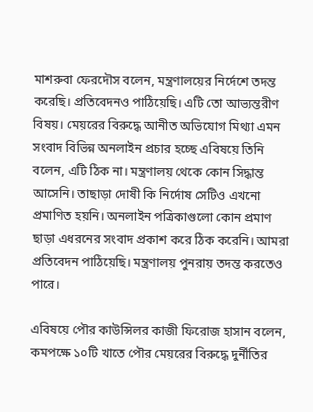মাশরুবা ফেরদৌস বলেন, মন্ত্রণালয়ের নির্দেশে তদন্ত করেছি। প্রতিবেদনও পাঠিয়েছি। এটি তো আভ্যন্তরীণ বিষয়। মেয়রের বিরুদ্ধে আনীত অভিযোগ মিথ্যা এমন সংবাদ বিভিন্ন অনলাইন প্রচার হচ্ছে এবিষয়ে তিনি বলেন, এটি ঠিক না। মন্ত্রণালয় থেকে কোন সিদ্ধান্ত আসেনি। তাছাড়া দোষী কি নির্দোষ সেটিও এখনো প্রমাণিত হয়নি। অনলাইন পত্রিকাগুলো কোন প্রমাণ ছাড়া এধরনের সংবাদ প্রকাশ করে ঠিক করেনি। আমরা প্রতিবেদন পাঠিয়েছি। মন্ত্রণালয় পুনরায় তদন্ত করতেও পারে।

এবিষয়ে পৌর কাউন্সিলর কাজী ফিরোজ হাসান বলেন, কমপক্ষে ১০টি খাতে পৌর মেয়রের বিরুদ্ধে দুর্নীতির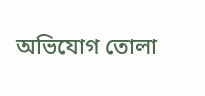অভিযোগ তোলা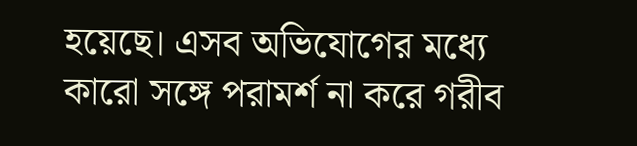হয়েছে। এসব অভিযোগের মধ্যে কারো সঙ্গে পরামর্শ না করে গরীব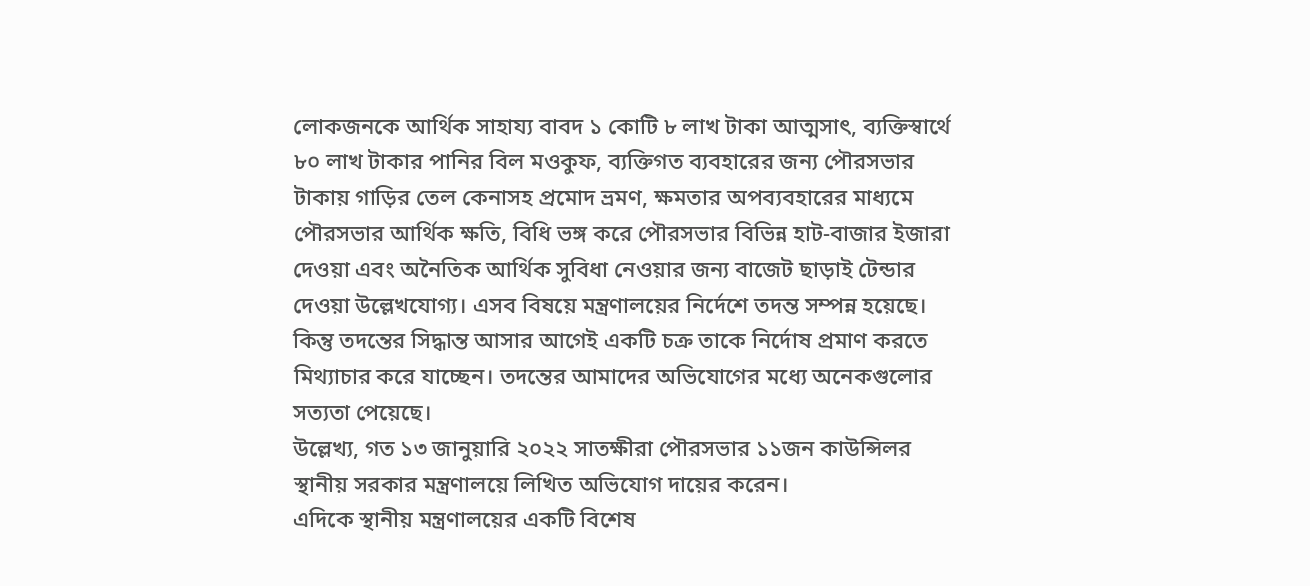লোকজনকে আর্থিক সাহায্য বাবদ ১ কোটি ৮ লাখ টাকা আত্মসাৎ, ব্যক্তিস্বার্থে ৮০ লাখ টাকার পানির বিল মওকুফ, ব্যক্তিগত ব্যবহারের জন্য পৌরসভার টাকায় গাড়ির তেল কেনাসহ প্রমোদ ভ্রমণ, ক্ষমতার অপব্যবহারের মাধ্যমে পৌরসভার আর্থিক ক্ষতি, বিধি ভঙ্গ করে পৌরসভার বিভিন্ন হাট-বাজার ইজারা দেওয়া এবং অনৈতিক আর্থিক সুবিধা নেওয়ার জন্য বাজেট ছাড়াই টেন্ডার দেওয়া উল্লেখযোগ্য। এসব বিষয়ে মন্ত্রণালয়ের নির্দেশে তদন্ত সম্পন্ন হয়েছে। কিন্তু তদন্তের সিদ্ধান্ত আসার আগেই একটি চক্র তাকে নির্দোষ প্রমাণ করতে মিথ্যাচার করে যাচ্ছেন। তদন্তের আমাদের অভিযোগের মধ্যে অনেকগুলোর সত্যতা পেয়েছে।
উল্লেখ্য, গত ১৩ জানুয়ারি ২০২২ সাতক্ষীরা পৌরসভার ১১জন কাউন্সিলর স্থানীয় সরকার মন্ত্রণালয়ে লিখিত অভিযোগ দায়ের করেন।
এদিকে স্থানীয় মন্ত্রণালয়ের একটি বিশেষ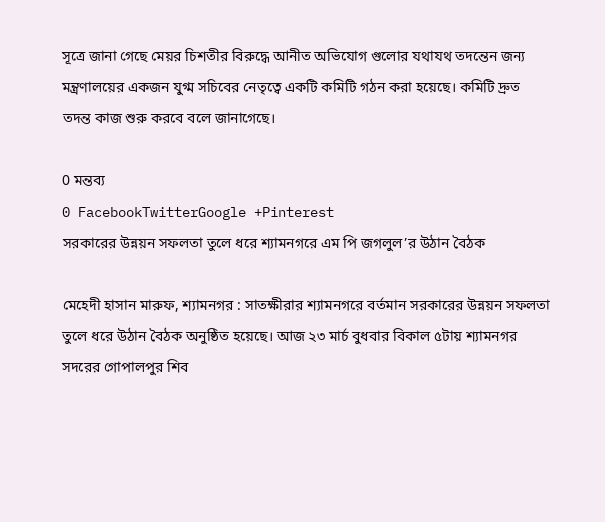সূত্রে জানা গেছে মেয়র চিশতীর বিরুদ্ধে আনীত অভিযোগ গুলোর যথাযথ তদন্তেন জন্য মন্ত্রণালয়ের একজন যুগ্ম সচিবের নেতৃত্বে একটি কমিটি গঠন করা হয়েছে। কমিটি দ্রুত তদন্ত কাজ শুরু করবে বলে জানাগেছে।

0 মন্তব্য
0 FacebookTwitterGoogle +Pinterest
সরকারের উন্নয়ন সফলতা তুলে ধরে শ্যামনগরে এম পি জগলুল’র উঠান বৈঠক

মেহেদী হাসান মারুফ, শ্যামনগর : সাতক্ষীরার শ্যামনগরে বর্তমান সরকারের উন্নয়ন সফলতা তুলে ধরে উঠান বৈঠক অনুষ্ঠিত হয়েছে। আজ ২৩ মার্চ বুধবার বিকাল ৫টায় শ্যামনগর সদরের গোপালপুর শিব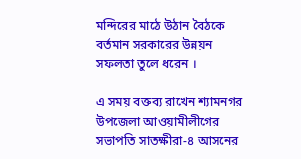মন্দিরের মাঠে উঠান বৈঠকে বর্তমান সরকারের উন্নয়ন সফলতা তুলে ধরেন ।

এ সময় বক্তব্য রাখেন শ্যামনগর উপজেলা আওয়ামীলীগের সভাপতি সাতক্ষীরা-৪ আসনের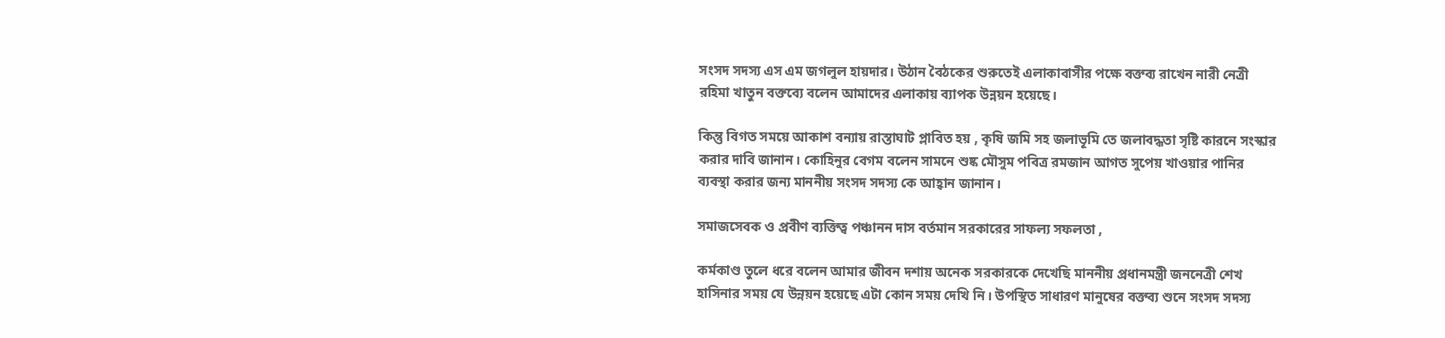সংসদ সদস্য এস এম জগলুল হায়দার। উঠান বৈঠকের শুরুতেই এলাকাবাসীর পক্ষে বক্তব্য রাখেন নারী নেত্রী রহিমা খাতুন বক্তব্যে বলেন আমাদের এলাকায় ব্যাপক উন্নয়ন হয়েছে।

কিন্তু বিগত সময়ে আকাশ বন্যায় রাস্তাঘাট প্লাবিত হয় , কৃষি জমি সহ জলাভূমি তে জলাবদ্ধতা সৃষ্টি কারনে সংস্কার করার দাবি জানান। কোহিনুর বেগম বলেন সামনে শুষ্ক মৌসুম পবিত্র রমজান আগত সুপেয় খাওয়ার পানির ব্যবস্থা করার জন্য মাননীয় সংসদ সদস্য কে আহ্বান জানান।

সমাজসেবক ও প্রবীণ ব্যক্তিত্ব পঞ্চানন দাস বর্তমান সরকারের সাফল্য সফলতা ,

কর্মকাণ্ড তুলে ধরে বলেন আমার জীবন দশায় অনেক সরকারকে দেখেছি মাননীয় প্রধানমন্ত্রী জননেত্রী শেখ হাসিনার সময় যে উন্নয়ন হয়েছে এটা কোন সময় দেখি নি। উপস্থিত সাধারণ মানুষের বক্তব্য শুনে সংসদ সদস্য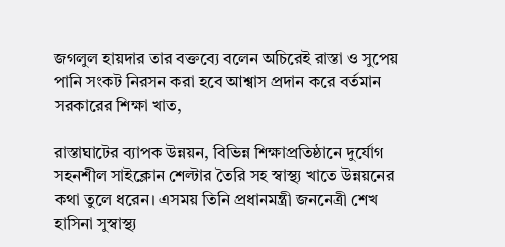জগলুল হায়দার তার বক্তব্যে বলেন অচিরেই রাস্তা ও সুপেয় পানি সংকট নিরসন করা হবে আশ্বাস প্রদান করে বর্তমান সরকারের শিক্ষা খাত,

রাস্তাঘাটের ব্যাপক উন্নয়ন, বিভিন্ন শিক্ষাপ্রতিষ্ঠানে দুর্যোগ সহনশীল সাইক্লোন শেল্টার তৈরি সহ স্বাস্থ্য খাতে উন্নয়নের কথা তুলে ধরেন। এসময় তিনি প্রধানমন্ত্রী জননেত্রী শেখ হাসিনা সুস্বাস্থ্য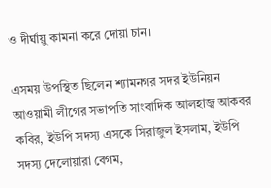ও দীর্ঘায়ু কামনা করে দোয়া চান।

এসময় উপস্থিত ছিলেন শ্যামনগর সদর ইউনিয়ন আওয়ামী লীগের সভাপতি সাংবাদিক আলহাজ্ব আকবর কবির, ইউপি সদস্য এসকে সিরাজুল ইসলাম, ইউপি সদস্য দেলোয়ারা বেগম,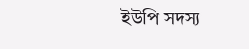ইউপি সদস্য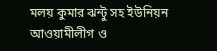মলয় কুমার ঝন্টু সহ ইউনিয়ন আওয়ামীলীগ ও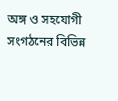অঙ্গ ও সহযোগী সংগঠনের বিভিন্ন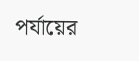পর্যায়ের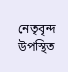নেতৃবৃন্দ উপস্থিত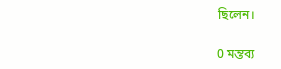ছিলেন।

0 মন্তব্য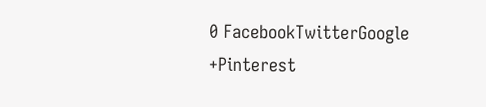0 FacebookTwitterGoogle +Pinterest